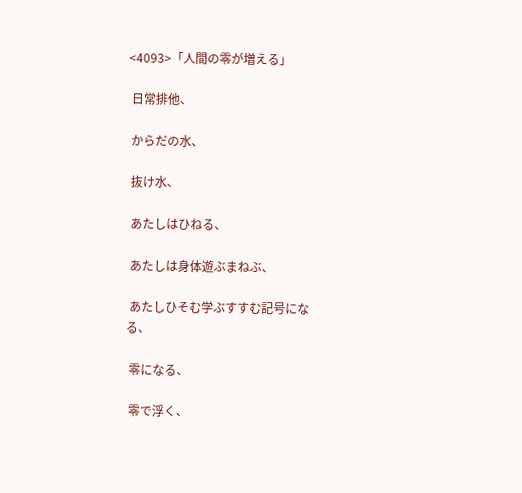<4093>「人間の零が増える」

 日常排他、

 からだの水、

 抜け水、

 あたしはひねる、

 あたしは身体遊ぶまねぶ、

 あたしひそむ学ぶすすむ記号になる、

 零になる、

 零で浮く、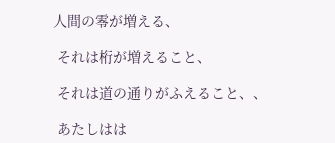人間の零が増える、

 それは桁が増えること、

 それは道の通りがふえること、、

 あたしはは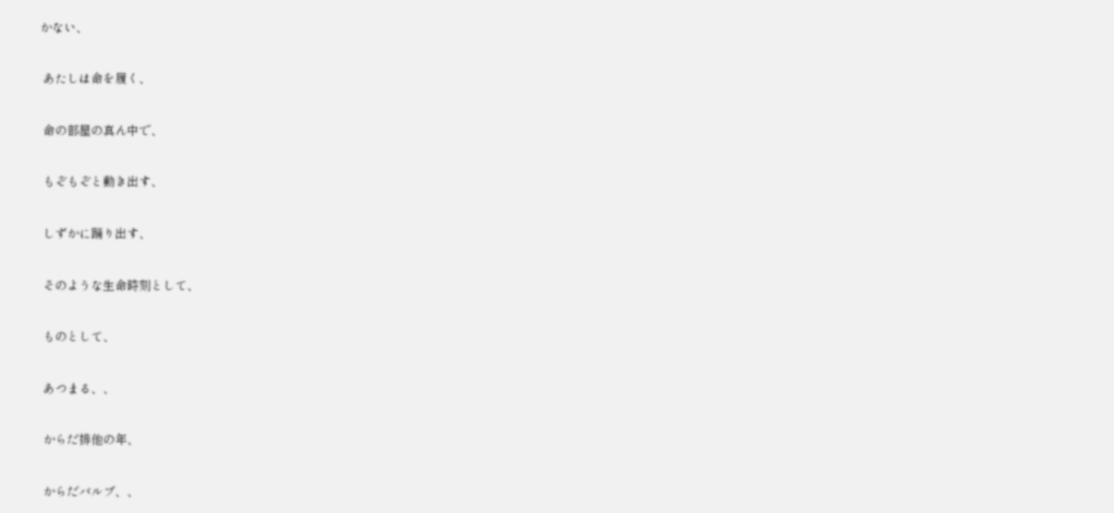かない、

 あたしは命を履く、

 命の部屋の真ん中で、

 もぞもぞと動き出す、

 しずかに踊り出す、

 そのような生命時刻として、

 ものとして、

 あつまる、、

 からだ排他の年、

 からだバルブ、、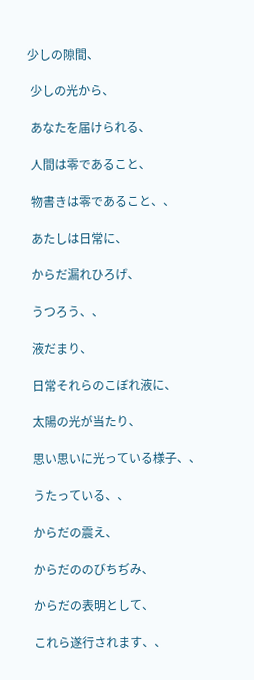少しの隙間、

 少しの光から、

 あなたを届けられる、

 人間は零であること、

 物書きは零であること、、

 あたしは日常に、

 からだ漏れひろげ、

 うつろう、、

 液だまり、

 日常それらのこぼれ液に、

 太陽の光が当たり、

 思い思いに光っている様子、、

 うたっている、、

 からだの震え、

 からだののびちぢみ、

 からだの表明として、

 これら遂行されます、、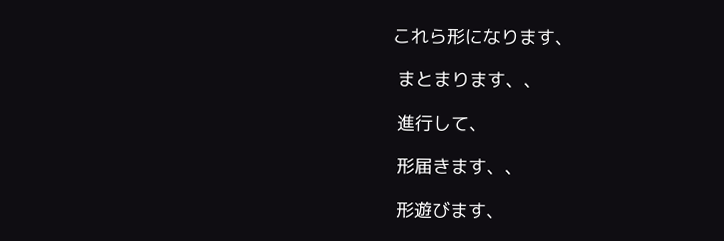これら形になります、

 まとまります、、

 進行して、

 形届きます、、

 形遊びます、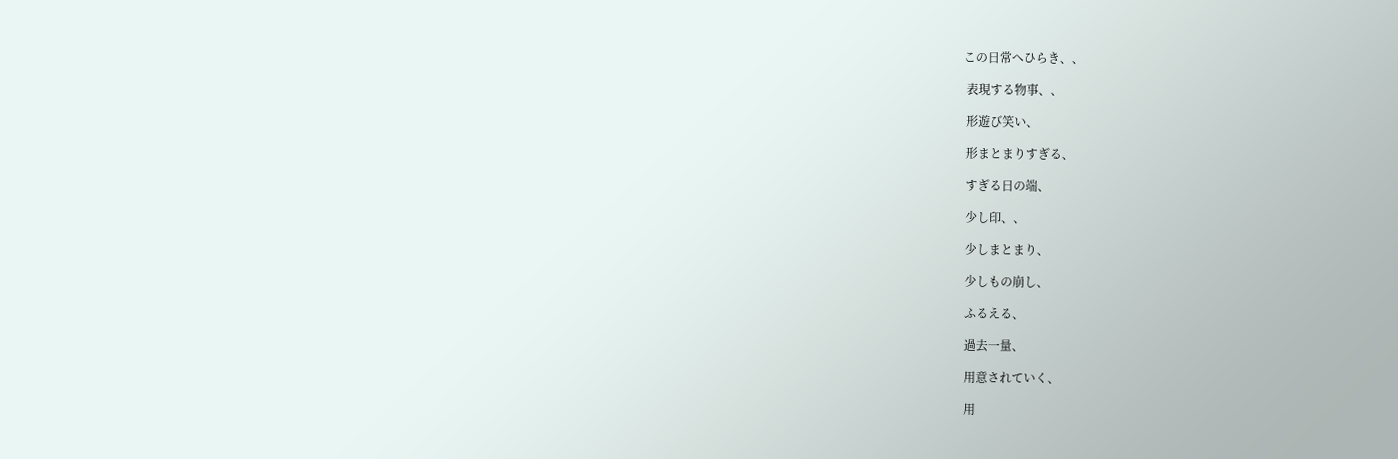この日常へひらき、、

 表現する物事、、

 形遊び笑い、

 形まとまりすぎる、

 すぎる日の端、

 少し印、、

 少しまとまり、

 少しもの崩し、

 ふるえる、

 過去一量、

 用意されていく、

 用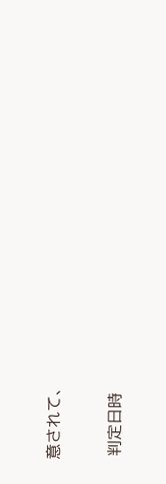意されて、

 判定日時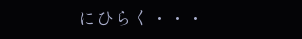にひらく・・・